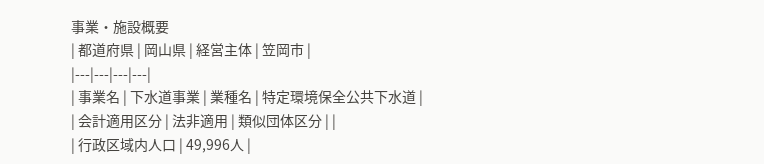事業・施設概要
| 都道府県 | 岡山県 | 経営主体 | 笠岡市 |
|---|---|---|---|
| 事業名 | 下水道事業 | 業種名 | 特定環境保全公共下水道 |
| 会計適用区分 | 法非適用 | 類似団体区分 | |
| 行政区域内人口 | 49,996人 |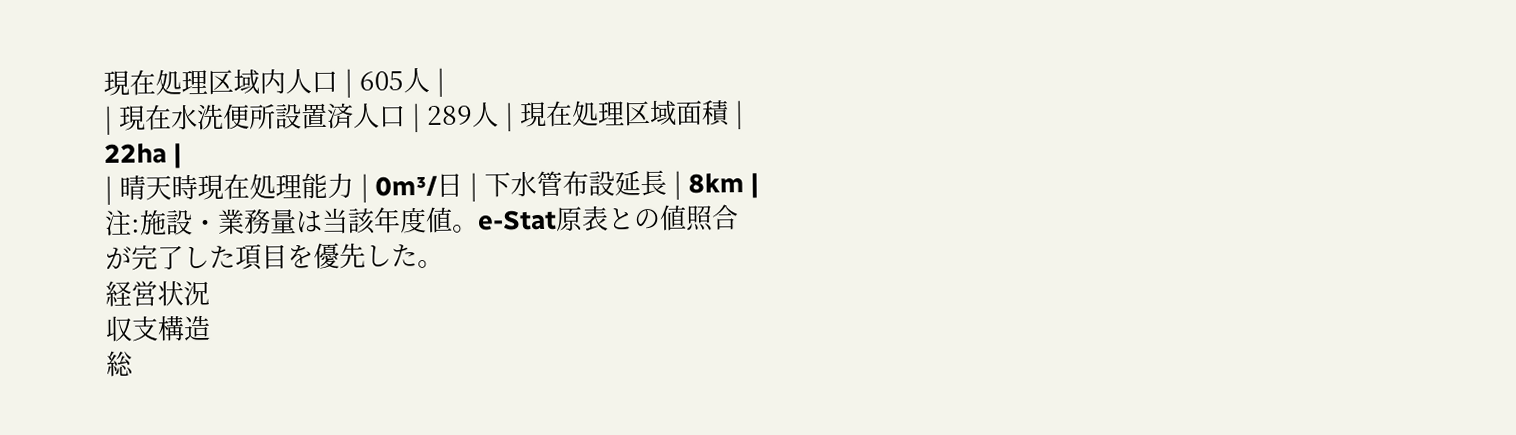現在処理区域内人口 | 605人 |
| 現在水洗便所設置済人口 | 289人 | 現在処理区域面積 | 22ha |
| 晴天時現在処理能力 | 0m³/日 | 下水管布設延長 | 8km |
注:施設・業務量は当該年度値。e-Stat原表との値照合が完了した項目を優先した。
経営状況
収支構造
総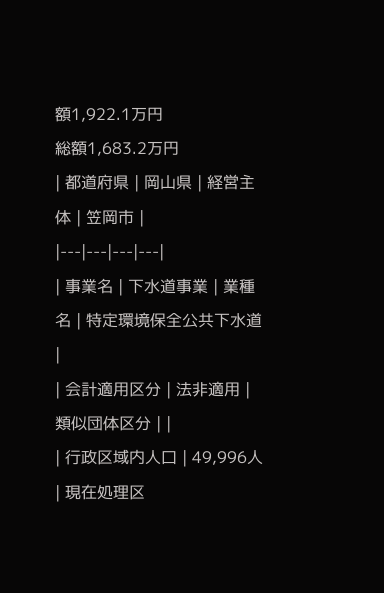額1,922.1万円
総額1,683.2万円
| 都道府県 | 岡山県 | 経営主体 | 笠岡市 |
|---|---|---|---|
| 事業名 | 下水道事業 | 業種名 | 特定環境保全公共下水道 |
| 会計適用区分 | 法非適用 | 類似団体区分 | |
| 行政区域内人口 | 49,996人 | 現在処理区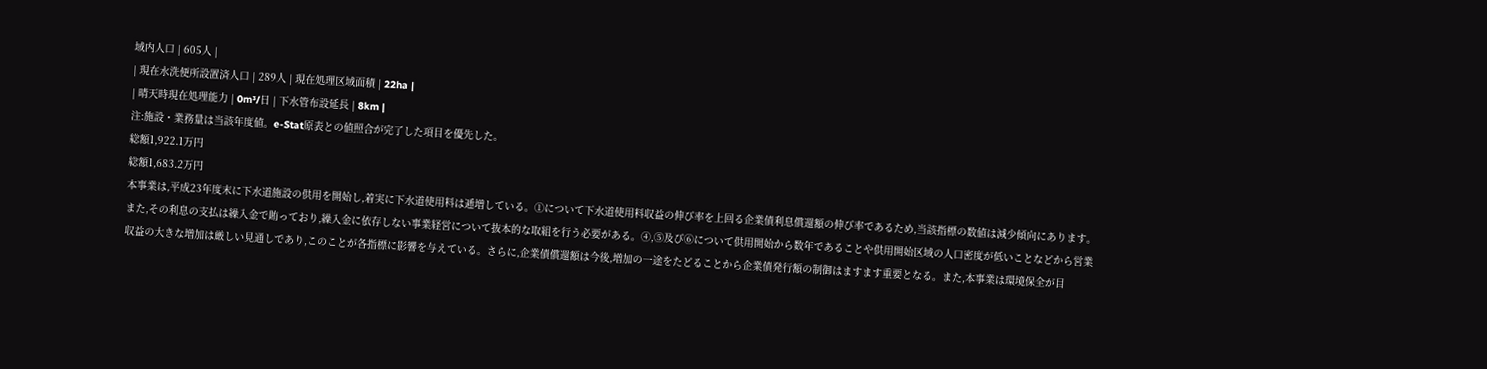域内人口 | 605人 |
| 現在水洗便所設置済人口 | 289人 | 現在処理区域面積 | 22ha |
| 晴天時現在処理能力 | 0m³/日 | 下水管布設延長 | 8km |
注:施設・業務量は当該年度値。e-Stat原表との値照合が完了した項目を優先した。
総額1,922.1万円
総額1,683.2万円
本事業は,平成23年度末に下水道施設の供用を開始し,着実に下水道使用料は逓増している。①について下水道使用料収益の伸び率を上回る企業債利息償還額の伸び率であるため,当該指標の数値は減少傾向にあります。また,その利息の支払は繰入金で賄っており,繰入金に依存しない事業経営について抜本的な取組を行う必要がある。④,⑤及び⑥について供用開始から数年であることや供用開始区域の人口密度が低いことなどから営業収益の大きな増加は厳しい見通しであり,このことが各指標に影響を与えている。さらに,企業債償還額は今後,増加の一途をたどることから企業債発行額の制御はますます重要となる。また,本事業は環境保全が目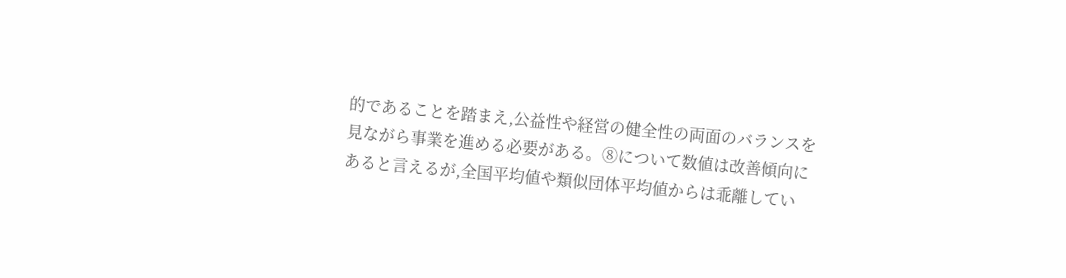的であることを踏まえ,公益性や経営の健全性の両面のバランスを見ながら事業を進める必要がある。⑧について数値は改善傾向にあると言えるが,全国平均値や類似団体平均値からは乖離してい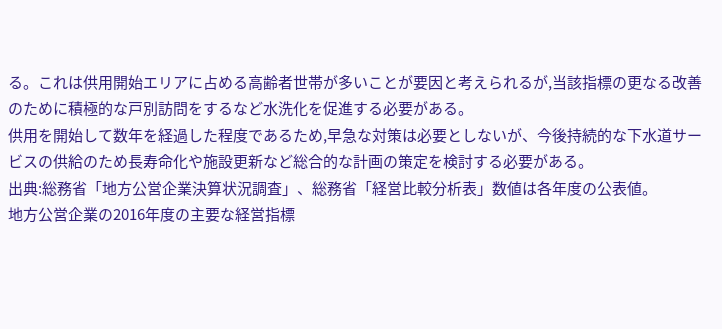る。これは供用開始エリアに占める高齢者世帯が多いことが要因と考えられるが,当該指標の更なる改善のために積極的な戸別訪問をするなど水洗化を促進する必要がある。
供用を開始して数年を経過した程度であるため,早急な対策は必要としないが、今後持続的な下水道サービスの供給のため長寿命化や施設更新など総合的な計画の策定を検討する必要がある。
出典:総務省「地方公営企業決算状況調査」、総務省「経営比較分析表」数値は各年度の公表値。
地方公営企業の2016年度の主要な経営指標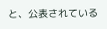と、公表されている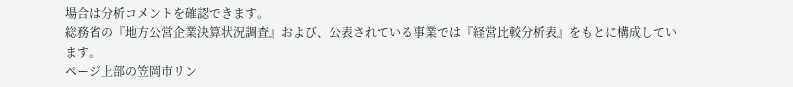場合は分析コメントを確認できます。
総務省の『地方公営企業決算状況調査』および、公表されている事業では『経営比較分析表』をもとに構成しています。
ページ上部の笠岡市リン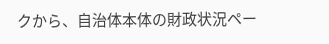クから、自治体本体の財政状況ペー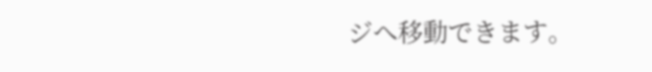ジへ移動できます。